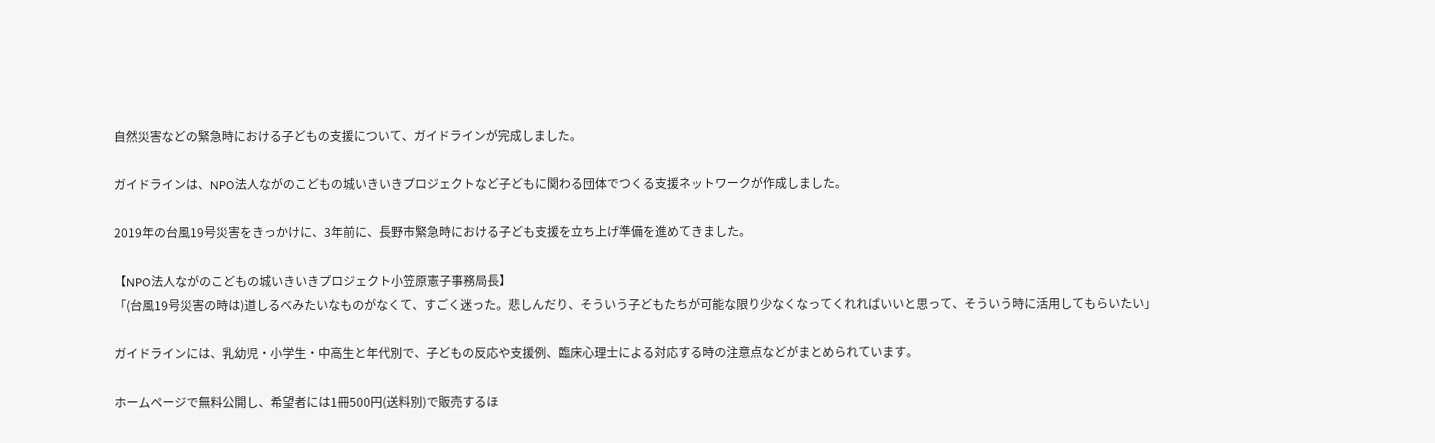自然災害などの緊急時における子どもの支援について、ガイドラインが完成しました。

ガイドラインは、NPO法人ながのこどもの城いきいきプロジェクトなど子どもに関わる団体でつくる支援ネットワークが作成しました。

2019年の台風19号災害をきっかけに、3年前に、長野市緊急時における子ども支援を立ち上げ準備を進めてきました。

【NPO法人ながのこどもの城いきいきプロジェクト小笠原憲子事務局長】
「(台風19号災害の時は)道しるべみたいなものがなくて、すごく迷った。悲しんだり、そういう子どもたちが可能な限り少なくなってくれればいいと思って、そういう時に活用してもらいたい」

ガイドラインには、乳幼児・小学生・中高生と年代別で、子どもの反応や支援例、臨床心理士による対応する時の注意点などがまとめられています。

ホームページで無料公開し、希望者には1冊500円(送料別)で販売するほ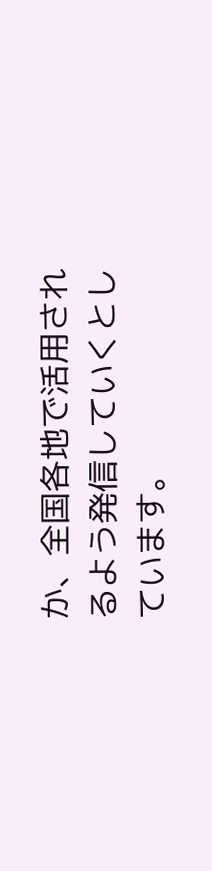か、全国各地で活用されるよう発信していくとしています。